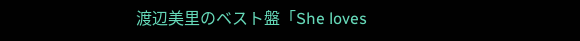渡辺美里のベスト盤「She loves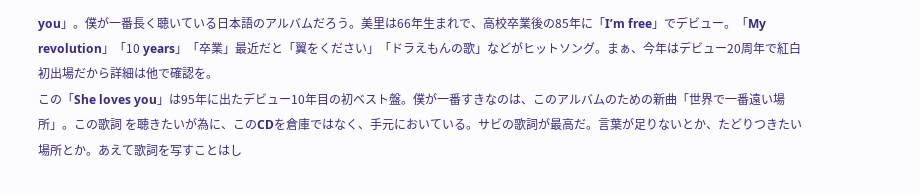you」。僕が一番長く聴いている日本語のアルバムだろう。美里は66年生まれで、高校卒業後の85年に「I’m free」でデビュー。「My revolution」「10 years」「卒業」最近だと「翼をください」「ドラえもんの歌」などがヒットソング。まぁ、今年はデビュー20周年で紅白初出場だから詳細は他で確認を。
この「She loves you」は95年に出たデビュー10年目の初ベスト盤。僕が一番すきなのは、このアルバムのための新曲「世界で一番遠い場所」。この歌詞 を聴きたいが為に、このCDを倉庫ではなく、手元においている。サビの歌詞が最高だ。言葉が足りないとか、たどりつきたい場所とか。あえて歌詞を写すことはし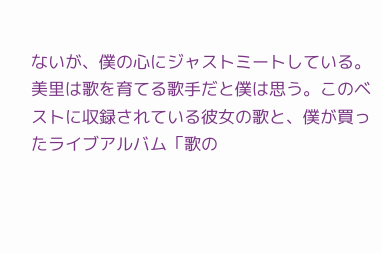ないが、僕の心にジャストミートしている。
美里は歌を育てる歌手だと僕は思う。このベストに収録されている彼女の歌と、僕が買ったライブアルバム「歌の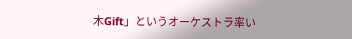木Gift」というオーケストラ率い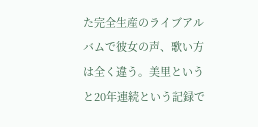た完全生産のライブアルバムで彼女の声、歌い方は全く違う。美里というと20年連続という記録で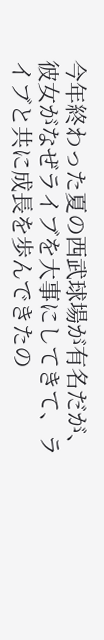今年終わった夏の西武球場が有名だが、彼女がなぜライブを大事にしてきて、ライブと共に成長を歩んできたの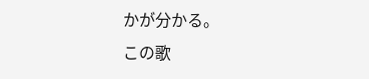かが分かる。
この歌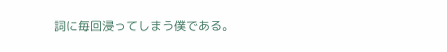詞に毎回浸ってしまう僕である。